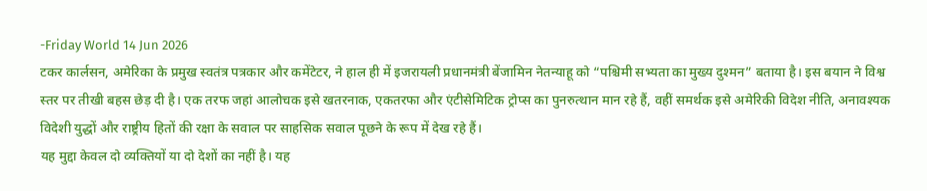-Friday World 14 Jun 2026
टकर कार्लसन, अमेरिका के प्रमुख स्वतंत्र पत्रकार और कमेंटेटर, ने हाल ही में इजरायली प्रधानमंत्री बेंजामिन नेतन्याहू को “पश्चिमी सभ्यता का मुख्य दुश्मन” बताया है। इस बयान ने विश्व स्तर पर तीखी बहस छेड़ दी है। एक तरफ जहां आलोचक इसे खतरनाक, एकतरफा और एंटीसेमिटिक ट्रोप्स का पुनरुत्थान मान रहे हैं, वहीं समर्थक इसे अमेरिकी विदेश नीति, अनावश्यक विदेशी युद्धों और राष्ट्रीय हितों की रक्षा के सवाल पर साहसिक सवाल पूछने के रूप में देख रहे हैं।
यह मुद्दा केवल दो व्यक्तियों या दो देशों का नहीं है। यह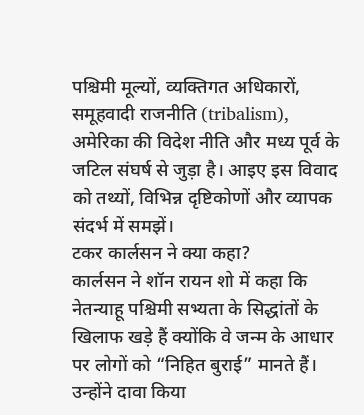पश्चिमी मूल्यों, व्यक्तिगत अधिकारों, समूहवादी राजनीति (tribalism), अमेरिका की विदेश नीति और मध्य पूर्व के जटिल संघर्ष से जुड़ा है। आइए इस विवाद को तथ्यों, विभिन्न दृष्टिकोणों और व्यापक संदर्भ में समझें।
टकर कार्लसन ने क्या कहा?
कार्लसन ने शॉन रायन शो में कहा कि नेतन्याहू पश्चिमी सभ्यता के सिद्धांतों के खिलाफ खड़े हैं क्योंकि वे जन्म के आधार पर लोगों को “निहित बुराई” मानते हैं। उन्होंने दावा किया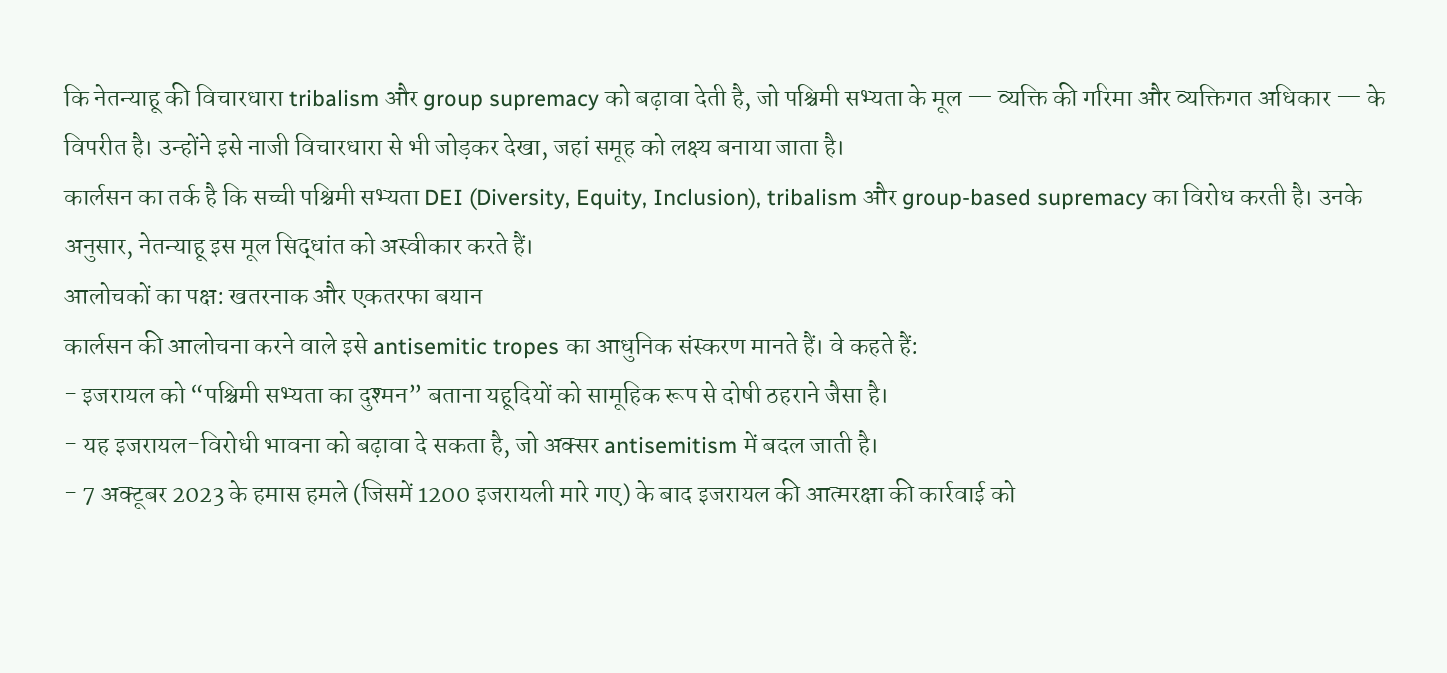कि नेतन्याहू की विचारधारा tribalism और group supremacy को बढ़ावा देती है, जो पश्चिमी सभ्यता के मूल — व्यक्ति की गरिमा और व्यक्तिगत अधिकार — के विपरीत है। उन्होंने इसे नाजी विचारधारा से भी जोड़कर देखा, जहां समूह को लक्ष्य बनाया जाता है।
कार्लसन का तर्क है कि सच्ची पश्चिमी सभ्यता DEI (Diversity, Equity, Inclusion), tribalism और group-based supremacy का विरोध करती है। उनके अनुसार, नेतन्याहू इस मूल सिद्धांत को अस्वीकार करते हैं।
आलोचकों का पक्ष: खतरनाक और एकतरफा बयान
कार्लसन की आलोचना करने वाले इसे antisemitic tropes का आधुनिक संस्करण मानते हैं। वे कहते हैं:
- इजरायल को “पश्चिमी सभ्यता का दुश्मन” बताना यहूदियों को सामूहिक रूप से दोषी ठहराने जैसा है।
- यह इजरायल-विरोधी भावना को बढ़ावा दे सकता है, जो अक्सर antisemitism में बदल जाती है।
- 7 अक्टूबर 2023 के हमास हमले (जिसमें 1200 इजरायली मारे गए) के बाद इजरायल की आत्मरक्षा की कार्रवाई को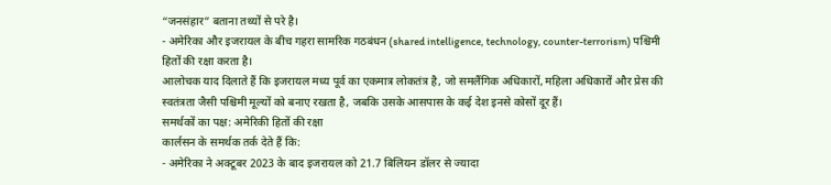“जनसंहार” बताना तथ्यों से परे है।
- अमेरिका और इजरायल के बीच गहरा सामरिक गठबंधन (shared intelligence, technology, counter-terrorism) पश्चिमी हितों की रक्षा करता है।
आलोचक याद दिलाते हैं कि इजरायल मध्य पूर्व का एकमात्र लोकतंत्र है, जो समलैंगिक अधिकारों, महिला अधिकारों और प्रेस की स्वतंत्रता जैसी पश्चिमी मूल्यों को बनाए रखता है, जबकि उसके आसपास के कई देश इनसे कोसों दूर हैं।
समर्थकों का पक्ष: अमेरिकी हितों की रक्षा
कार्लसन के समर्थक तर्क देते हैं कि:
- अमेरिका ने अक्टूबर 2023 के बाद इजरायल को 21.7 बिलियन डॉलर से ज्यादा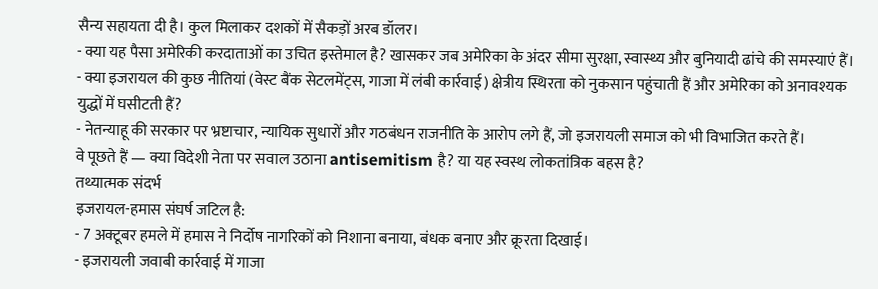सैन्य सहायता दी है। कुल मिलाकर दशकों में सैकड़ों अरब डॉलर।
- क्या यह पैसा अमेरिकी करदाताओं का उचित इस्तेमाल है? खासकर जब अमेरिका के अंदर सीमा सुरक्षा, स्वास्थ्य और बुनियादी ढांचे की समस्याएं हैं।
- क्या इजरायल की कुछ नीतियां (वेस्ट बैंक सेटलमेंट्स, गाजा में लंबी कार्रवाई) क्षेत्रीय स्थिरता को नुकसान पहुंचाती हैं और अमेरिका को अनावश्यक युद्धों में घसीटती हैं?
- नेतन्याहू की सरकार पर भ्रष्टाचार, न्यायिक सुधारों और गठबंधन राजनीति के आरोप लगे हैं, जो इजरायली समाज को भी विभाजित करते हैं।
वे पूछते हैं — क्या विदेशी नेता पर सवाल उठाना antisemitism है? या यह स्वस्थ लोकतांत्रिक बहस है?
तथ्यात्मक संदर्भ
इजरायल-हमास संघर्ष जटिल है:
- 7 अक्टूबर हमले में हमास ने निर्दोष नागरिकों को निशाना बनाया, बंधक बनाए और क्रूरता दिखाई।
- इजरायली जवाबी कार्रवाई में गाजा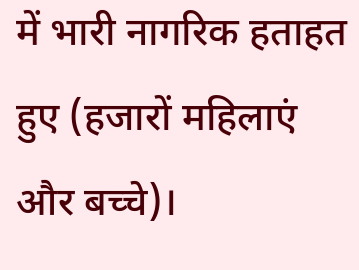में भारी नागरिक हताहत हुए (हजारों महिलाएं और बच्चे)।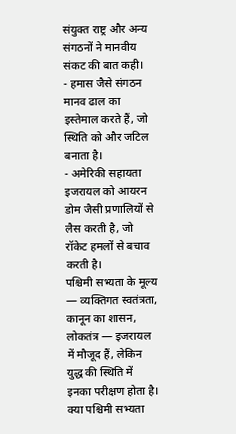संयुक्त राष्ट्र और अन्य संगठनों ने मानवीय संकट की बात कही।
- हमास जैसे संगठन मानव ढाल का इस्तेमाल करते हैं, जो स्थिति को और जटिल बनाता है।
- अमेरिकी सहायता इजरायल को आयरन डोम जैसी प्रणालियों से लैस करती है, जो रॉकेट हमलों से बचाव करती है।
पश्चिमी सभ्यता के मूल्य — व्यक्तिगत स्वतंत्रता, कानून का शासन, लोकतंत्र — इजरायल में मौजूद हैं, लेकिन युद्ध की स्थिति में इनका परीक्षण होता है।
क्या पश्चिमी सभ्यता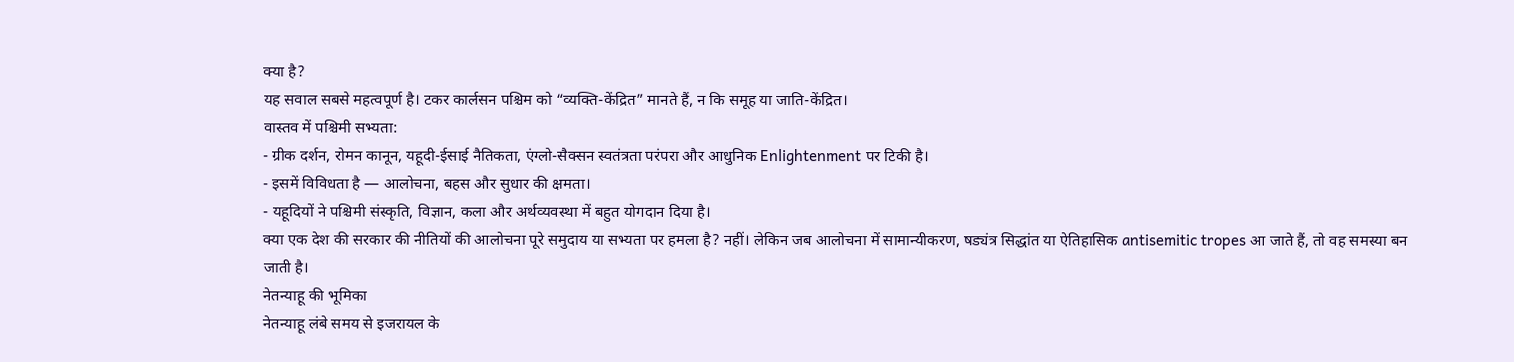क्या है?
यह सवाल सबसे महत्वपूर्ण है। टकर कार्लसन पश्चिम को “व्यक्ति-केंद्रित” मानते हैं, न कि समूह या जाति-केंद्रित।
वास्तव में पश्चिमी सभ्यता:
- ग्रीक दर्शन, रोमन कानून, यहूदी-ईसाई नैतिकता, एंग्लो-सैक्सन स्वतंत्रता परंपरा और आधुनिक Enlightenment पर टिकी है।
- इसमें विविधता है — आलोचना, बहस और सुधार की क्षमता।
- यहूदियों ने पश्चिमी संस्कृति, विज्ञान, कला और अर्थव्यवस्था में बहुत योगदान दिया है।
क्या एक देश की सरकार की नीतियों की आलोचना पूरे समुदाय या सभ्यता पर हमला है? नहीं। लेकिन जब आलोचना में सामान्यीकरण, षड्यंत्र सिद्धांत या ऐतिहासिक antisemitic tropes आ जाते हैं, तो वह समस्या बन जाती है।
नेतन्याहू की भूमिका
नेतन्याहू लंबे समय से इजरायल के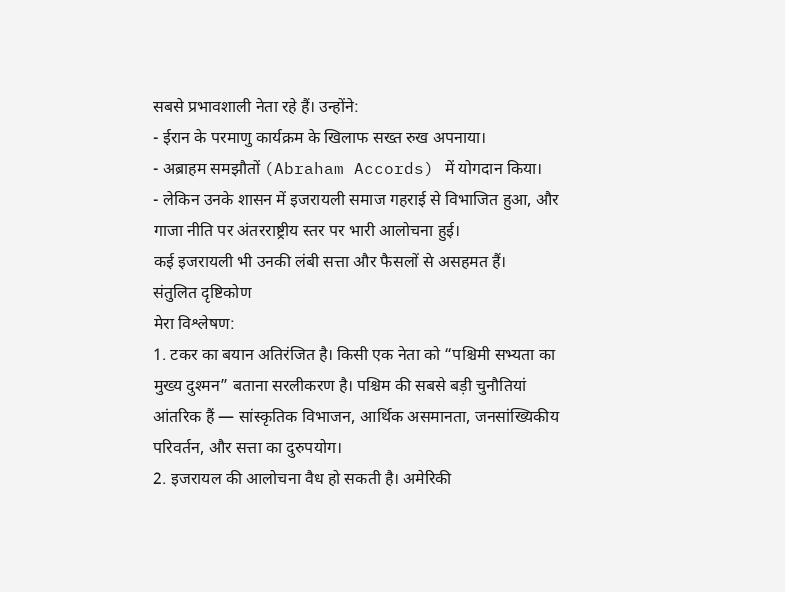सबसे प्रभावशाली नेता रहे हैं। उन्होंने:
- ईरान के परमाणु कार्यक्रम के खिलाफ सख्त रुख अपनाया।
- अब्राहम समझौतों (Abraham Accords) में योगदान किया।
- लेकिन उनके शासन में इजरायली समाज गहराई से विभाजित हुआ, और गाजा नीति पर अंतरराष्ट्रीय स्तर पर भारी आलोचना हुई।
कई इजरायली भी उनकी लंबी सत्ता और फैसलों से असहमत हैं।
संतुलित दृष्टिकोण
मेरा विश्लेषण:
1. टकर का बयान अतिरंजित है। किसी एक नेता को “पश्चिमी सभ्यता का मुख्य दुश्मन” बताना सरलीकरण है। पश्चिम की सबसे बड़ी चुनौतियां आंतरिक हैं — सांस्कृतिक विभाजन, आर्थिक असमानता, जनसांख्यिकीय परिवर्तन, और सत्ता का दुरुपयोग।
2. इजरायल की आलोचना वैध हो सकती है। अमेरिकी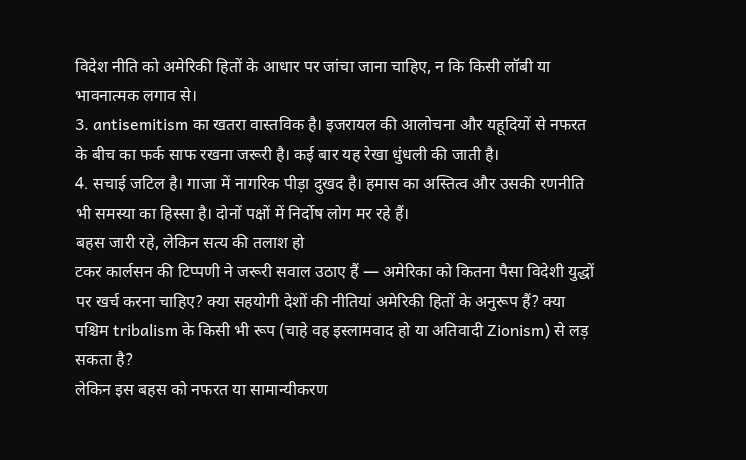विदेश नीति को अमेरिकी हितों के आधार पर जांचा जाना चाहिए, न कि किसी लॉबी या भावनात्मक लगाव से।
3. antisemitism का खतरा वास्तविक है। इजरायल की आलोचना और यहूदियों से नफरत के बीच का फर्क साफ रखना जरूरी है। कई बार यह रेखा धुंधली की जाती है।
4. सचाई जटिल है। गाजा में नागरिक पीड़ा दुखद है। हमास का अस्तित्व और उसकी रणनीति भी समस्या का हिस्सा है। दोनों पक्षों में निर्दोष लोग मर रहे हैं।
बहस जारी रहे, लेकिन सत्य की तलाश हो
टकर कार्लसन की टिप्पणी ने जरूरी सवाल उठाए हैं — अमेरिका को कितना पैसा विदेशी युद्धों पर खर्च करना चाहिए? क्या सहयोगी देशों की नीतियां अमेरिकी हितों के अनुरूप हैं? क्या पश्चिम tribalism के किसी भी रूप (चाहे वह इस्लामवाद हो या अतिवादी Zionism) से लड़ सकता है?
लेकिन इस बहस को नफरत या सामान्यीकरण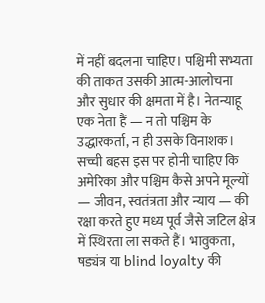में नहीं बदलना चाहिए। पश्चिमी सभ्यता की ताकत उसकी आत्म-आलोचना और सुधार की क्षमता में है। नेतन्याहू एक नेता हैं — न तो पश्चिम के उद्धारकर्ता, न ही उसके विनाशक।
सच्ची बहस इस पर होनी चाहिए कि अमेरिका और पश्चिम कैसे अपने मूल्यों — जीवन, स्वतंत्रता और न्याय — की रक्षा करते हुए मध्य पूर्व जैसे जटिल क्षेत्र में स्थिरता ला सकते हैं। भावुकता, षड्यंत्र या blind loyalty की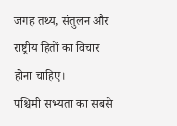जगह तथ्य, संतुलन और राष्ट्रीय हितों का विचार होना चाहिए।
पश्चिमी सभ्यता का सबसे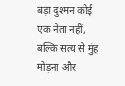बड़ा दुश्मन कोई एक नेता नहीं, बल्कि सत्य से मुंह मोड़ना और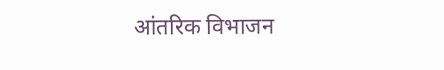आंतरिक विभाजन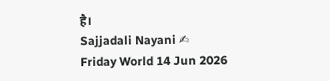है।
Sajjadali Nayani ✍
Friday World 14 Jun 2026